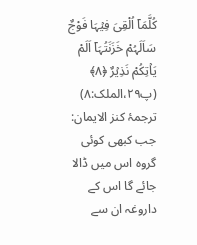کُلَّمَاۤ اُلْقِیَ فِیۡہَا فَوْجٌ سَاَلَہُمْ خَزَنَتُہَاۤ اَلَمْ یَاۡتِکُمْ نَذِیۡرٌ ﴿۸﴾ (پ۲۹،الملک:۸)
ترجمۂ کنز الایمان: جب کبھی کوئی گروہ اس میں ڈالا جائے گا اس کے داروغہ ان سے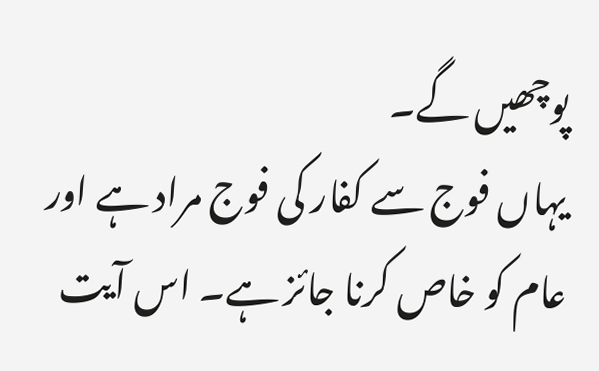پوچھیں گے۔
یہاں فوج سے کفار کی فوج مراد ہے اور عام کو خاص کرنا جائز ہے۔ اس آیت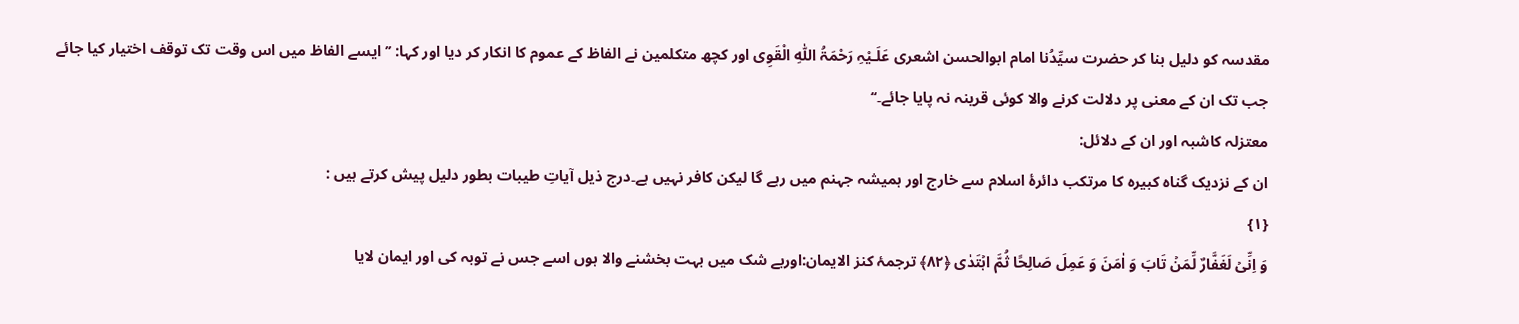مقدسہ کو دلیل بنا کر حضرت سیِّدُنا امام ابوالحسن اشعری عَلَـیْہِ رَحْمَۃُ اللّٰہِ الْقَوِی اور کچھ متکلمین نے الفاظ کے عموم کا انکار کر دیا اور کہا: ’’ایسے الفاظ میں اس وقت تک توقف اختیار کیا جائے جب تک ان کے معنی پر دلالت کرنے والا کوئی قرینہ نہ پایا جائے۔‘‘
معتزلہ کاشبہ اور ان کے دلائل:
ان کے نزدیک گناہ کبیرہ کا مرتکب دائرۂ اسلام سے خارج اور ہمیشہ جہنم میں رہے گا لیکن کافر نہیں ہے۔درج ذیل آیاتِ طیبات بطور دلیل پیش کرتے ہیں :
{۱}
وَ اِنِّیۡ لَغَفَّارٌ لِّمَنۡ تَابَ وَ اٰمَنَ وَ عَمِلَ صَالِحًا ثُمَّ اہۡتَدٰی ﴿۸۲﴾ ترجمۂ کنز الایمان:اوربے شک میں بہت بخشنے والا ہوں اسے جس نے توبہ کی اور ایمان لایا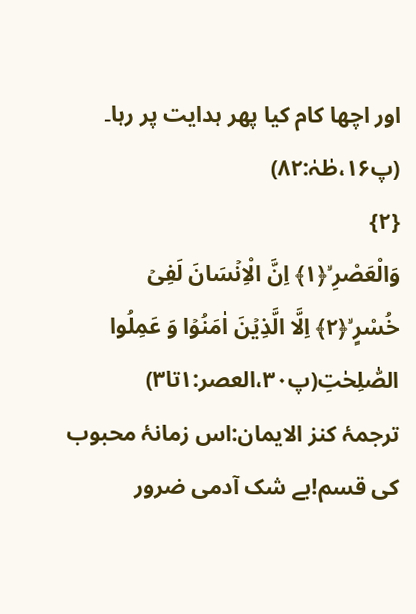اور اچھا کام کیا پھر ہدایت پر رہا۔ (پ۱۶،طٰہٰ:۸۲)
{۲}
وَالْعَصْرِ ۙ﴿۱﴾ اِنَّ الْاِنۡسَانَ لَفِیۡ خُسْرٍ ۙ﴿۲﴾ اِلَّا الَّذِیۡنَ اٰمَنُوۡا وَ عَمِلُوا الصّٰلِحٰتِ(پ۳۰،العصر:۱تا۳)
ترجمۂ کنز الایمان:اس زمانۂ محبوب کی قسم!بے شک آدمی ضرور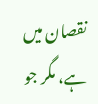نقصان میں ہے، مگر جو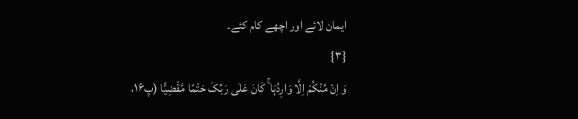ایمان لائے اور اچھے کام کئے۔
{۳}
وَ اِنۡ مِّنۡکُمْ اِلَّا وَارِدُہَا ۚ کَانَ عَلٰی رَبِّکَ حَتْمًا مَّقْضِیًّا (پ۱۶،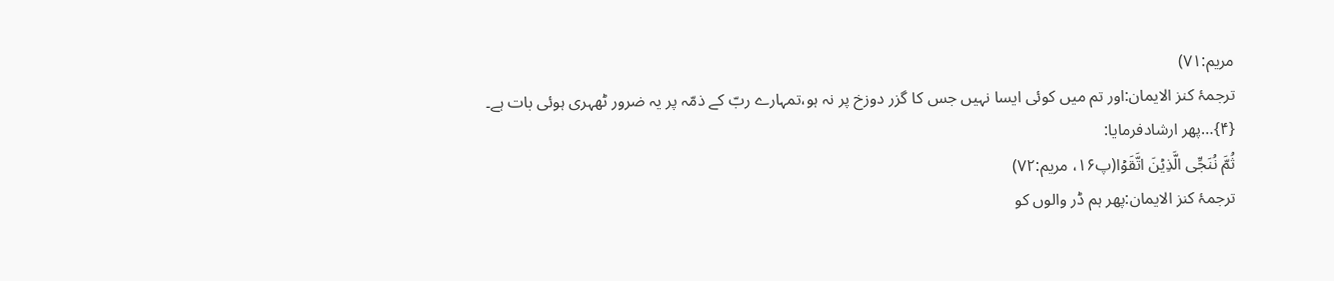مریم:۷۱)
ترجمۂ کنز الایمان:اور تم میں کوئی ایسا نہیں جس کا گزر دوزخ پر نہ ہو،تمہارے ربّ کے ذمّہ پر یہ ضرور ٹھہری ہوئی بات ہے۔
{۴}…پھر ارشادفرمایا:
ثُمَّ نُنَجِّی الَّذِیۡنَ اتَّقَوۡا(پ۱۶، مریم:۷۲)
ترجمۂ کنز الایمان:پھر ہم ڈر والوں کو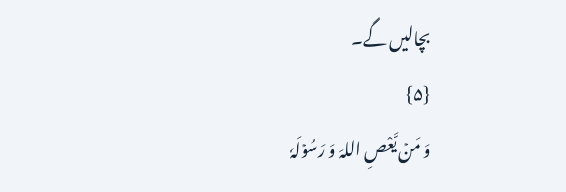بچالیں گے۔
{۵}
وَ مَنۡ یَّعْصِ اللہَ وَ رَسُوۡلَہٗ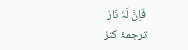فَاِنَّ لَہٗ نَارَ
ترجمۂ کنز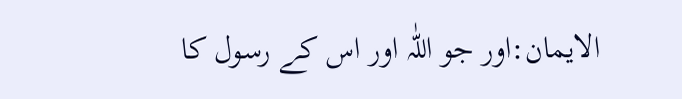الایمان:اور جو اللّٰہ اور اس کے رسول کا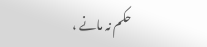حکم نہ مانے ،